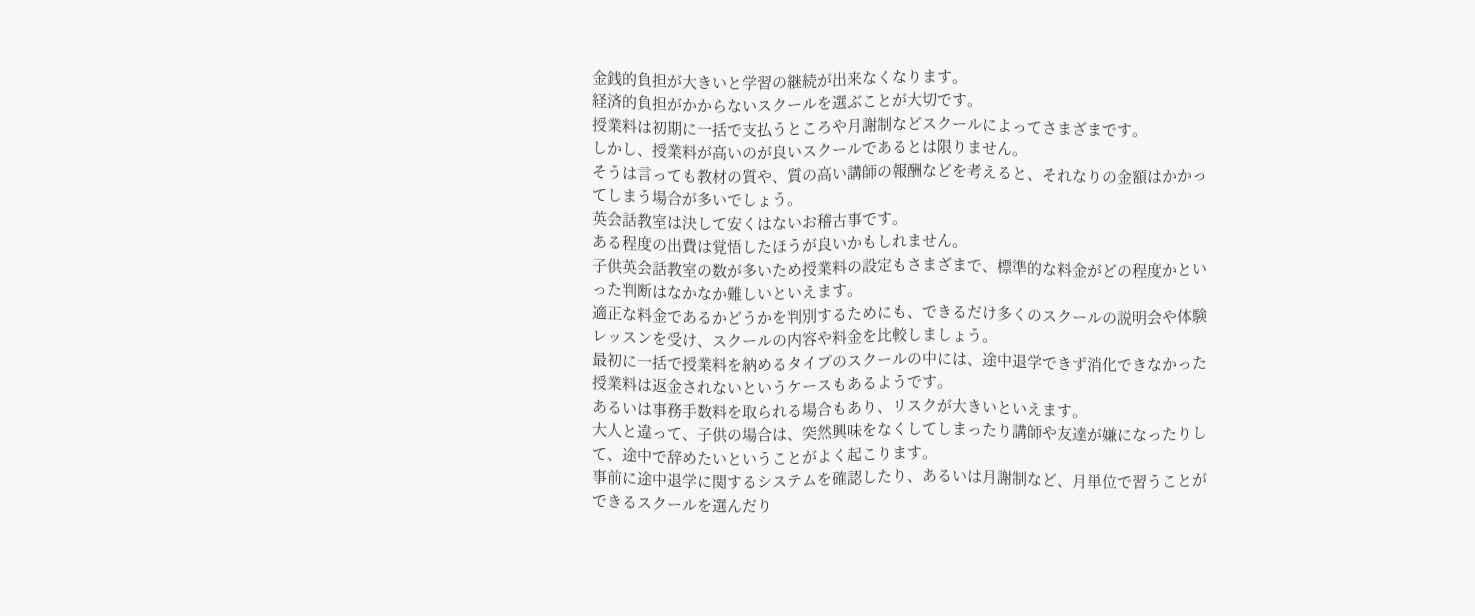金銭的負担が大きいと学習の継続が出来なくなります。
経済的負担がかからないスクールを選ぶことが大切です。
授業料は初期に一括で支払うところや月謝制などスクールによってさまざまです。
しかし、授業料が高いのが良いスクールであるとは限りません。
そうは言っても教材の質や、質の高い講師の報酬などを考えると、それなりの金額はかかってしまう場合が多いでしょう。
英会話教室は決して安くはないお稽古事です。
ある程度の出費は覚悟したほうが良いかもしれません。
子供英会話教室の数が多いため授業料の設定もさまざまで、標準的な料金がどの程度かといった判断はなかなか難しいといえます。
適正な料金であるかどうかを判別するためにも、できるだけ多くのスクールの説明会や体験レッスンを受け、スクールの内容や料金を比較しましょう。
最初に一括で授業料を納めるタイプのスクールの中には、途中退学できず消化できなかった授業料は返金されないというケースもあるようです。
あるいは事務手数料を取られる場合もあり、リスクが大きいといえます。
大人と違って、子供の場合は、突然興味をなくしてしまったり講師や友達が嫌になったりして、途中で辞めたいということがよく起こります。
事前に途中退学に関するシステムを確認したり、あるいは月謝制など、月単位で習うことができるスクールを選んだり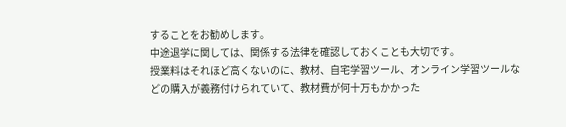することをお勧めします。
中途退学に関しては、関係する法律を確認しておくことも大切です。
授業料はそれほど高くないのに、教材、自宅学習ツール、オンライン学習ツールなどの購入が義務付けられていて、教材費が何十万もかかった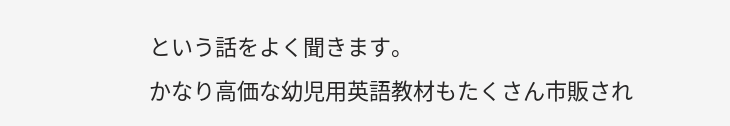という話をよく聞きます。
かなり高価な幼児用英語教材もたくさん市販され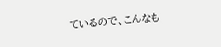ているので、こんなも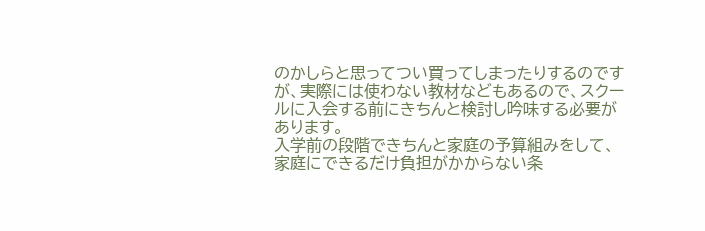のかしらと思ってつい買ってしまったりするのですが、実際には使わない教材などもあるので、スクールに入会する前にきちんと検討し吟味する必要があります。
入学前の段階できちんと家庭の予算組みをして、家庭にできるだけ負担がかからない条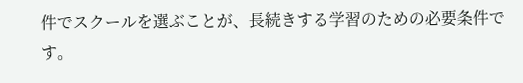件でスクールを選ぶことが、長続きする学習のための必要条件です。